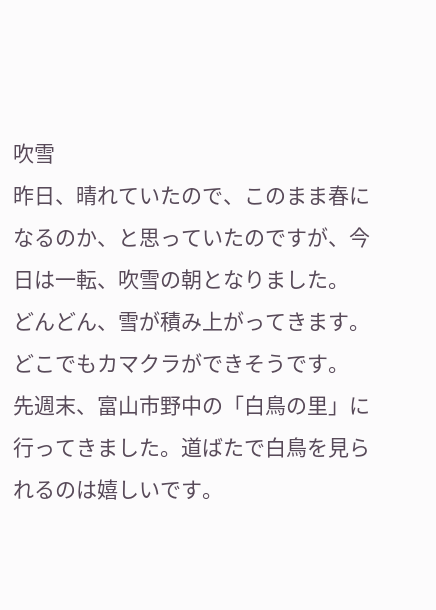吹雪
昨日、晴れていたので、このまま春になるのか、と思っていたのですが、今日は一転、吹雪の朝となりました。
どんどん、雪が積み上がってきます。
どこでもカマクラができそうです。
先週末、富山市野中の「白鳥の里」に行ってきました。道ばたで白鳥を見られるのは嬉しいです。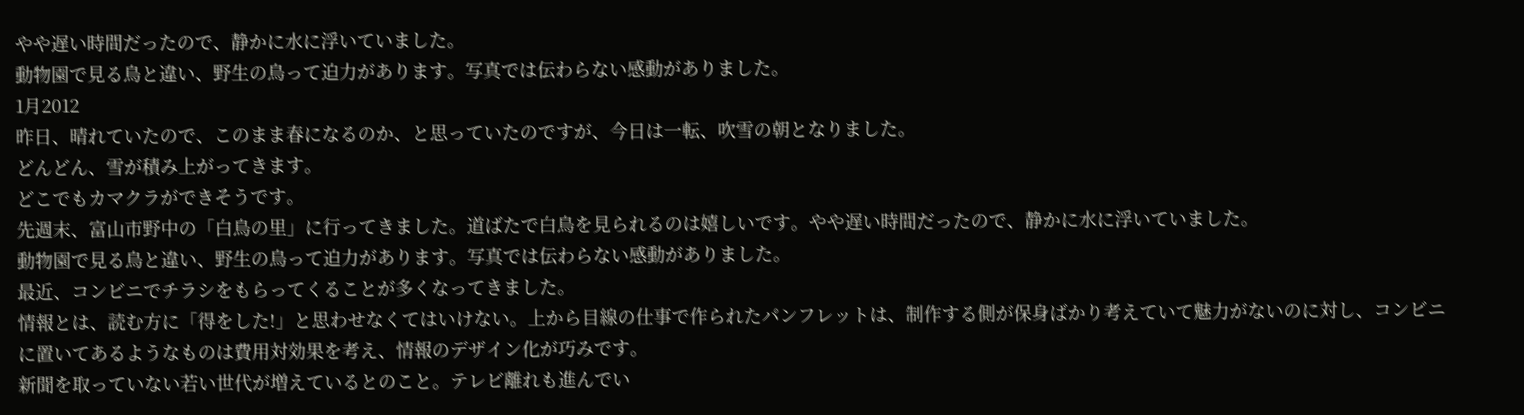やや遅い時間だったので、静かに水に浮いていました。
動物園で見る鳥と違い、野生の鳥って迫力があります。写真では伝わらない感動がありました。
1月2012
昨日、晴れていたので、このまま春になるのか、と思っていたのですが、今日は一転、吹雪の朝となりました。
どんどん、雪が積み上がってきます。
どこでもカマクラができそうです。
先週末、富山市野中の「白鳥の里」に行ってきました。道ばたで白鳥を見られるのは嬉しいです。やや遅い時間だったので、静かに水に浮いていました。
動物園で見る鳥と違い、野生の鳥って迫力があります。写真では伝わらない感動がありました。
最近、コンビニでチラシをもらってくることが多くなってきました。
情報とは、読む方に「得をした!」と思わせなくてはいけない。上から目線の仕事で作られたパンフレットは、制作する側が保身ばかり考えていて魅力がないのに対し、コンビニに置いてあるようなものは費用対効果を考え、情報のデザイン化が巧みです。
新聞を取っていない若い世代が増えているとのこと。テレビ離れも進んでい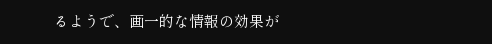るようで、画一的な情報の効果が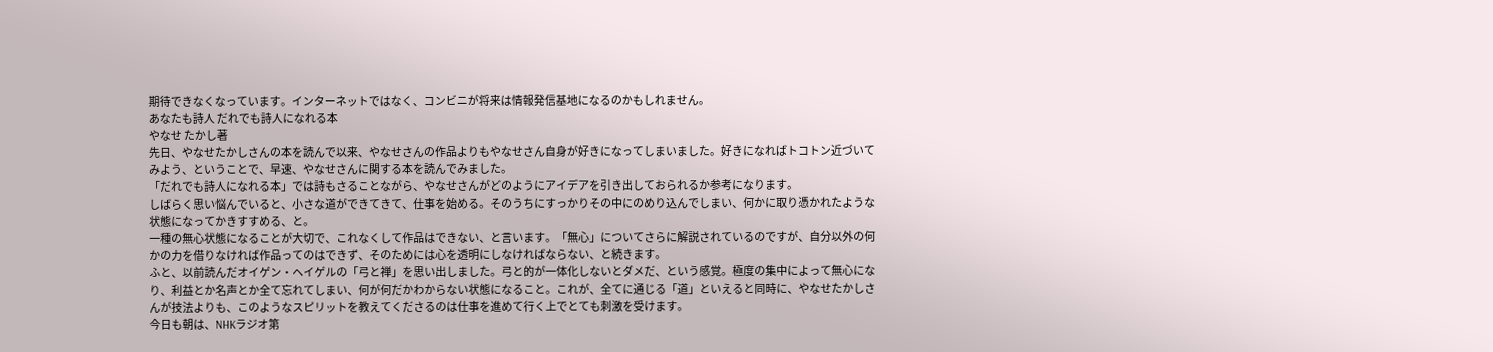期待できなくなっています。インターネットではなく、コンビニが将来は情報発信基地になるのかもしれません。
あなたも詩人 だれでも詩人になれる本
やなせ たかし著
先日、やなせたかしさんの本を読んで以来、やなせさんの作品よりもやなせさん自身が好きになってしまいました。好きになればトコトン近づいてみよう、ということで、早速、やなせさんに関する本を読んでみました。
「だれでも詩人になれる本」では詩もさることながら、やなせさんがどのようにアイデアを引き出しておられるか参考になります。
しばらく思い悩んでいると、小さな道ができてきて、仕事を始める。そのうちにすっかりその中にのめり込んでしまい、何かに取り憑かれたような状態になってかきすすめる、と。
一種の無心状態になることが大切で、これなくして作品はできない、と言います。「無心」についてさらに解説されているのですが、自分以外の何かの力を借りなければ作品ってのはできず、そのためには心を透明にしなければならない、と続きます。
ふと、以前読んだオイゲン・ヘイゲルの「弓と禅」を思い出しました。弓と的が一体化しないとダメだ、という感覚。極度の集中によって無心になり、利益とか名声とか全て忘れてしまい、何が何だかわからない状態になること。これが、全てに通じる「道」といえると同時に、やなせたかしさんが技法よりも、このようなスピリットを教えてくださるのは仕事を進めて行く上でとても刺激を受けます。
今日も朝は、NHKラジオ第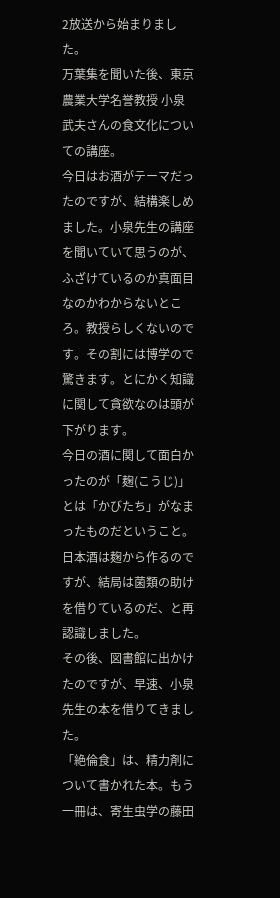2放送から始まりました。
万葉集を聞いた後、東京農業大学名誉教授 小泉武夫さんの食文化についての講座。
今日はお酒がテーマだったのですが、結構楽しめました。小泉先生の講座を聞いていて思うのが、ふざけているのか真面目なのかわからないところ。教授らしくないのです。その割には博学ので驚きます。とにかく知識に関して貪欲なのは頭が下がります。
今日の酒に関して面白かったのが「麹(こうじ)」とは「かびたち」がなまったものだということ。日本酒は麹から作るのですが、結局は菌類の助けを借りているのだ、と再認識しました。
その後、図書館に出かけたのですが、早速、小泉先生の本を借りてきました。
「絶倫食」は、精力剤について書かれた本。もう一冊は、寄生虫学の藤田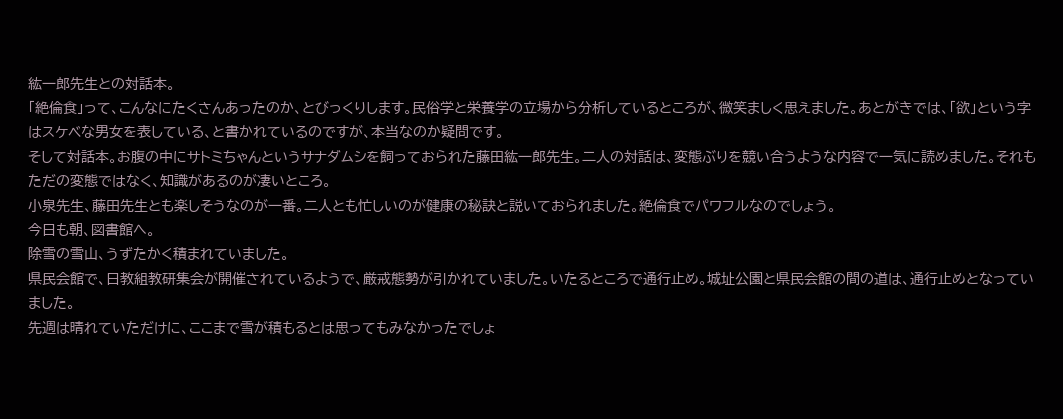紘一郎先生との対話本。
「絶倫食」って、こんなにたくさんあったのか、とびっくりします。民俗学と栄養学の立場から分析しているところが、微笑ましく思えました。あとがきでは、「欲」という字はスケベな男女を表している、と書かれているのですが、本当なのか疑問です。
そして対話本。お腹の中にサトミちゃんというサナダムシを飼っておられた藤田紘一郎先生。二人の対話は、変態ぶりを競い合うような内容で一気に読めました。それもただの変態ではなく、知識があるのが凄いところ。
小泉先生、藤田先生とも楽しそうなのが一番。二人とも忙しいのが健康の秘訣と説いておられました。絶倫食でパワフルなのでしょう。
今日も朝、図書館へ。
除雪の雪山、うずたかく積まれていました。
県民会館で、日教組教研集会が開催されているようで、厳戒態勢が引かれていました。いたるところで通行止め。城址公園と県民会館の間の道は、通行止めとなっていました。
先週は晴れていただけに、ここまで雪が積もるとは思ってもみなかったでしょ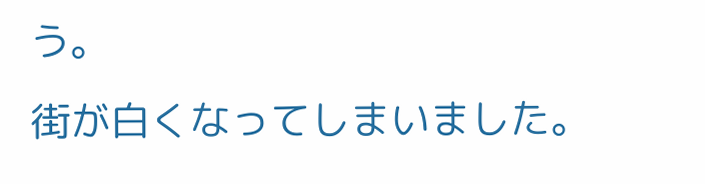う。
街が白くなってしまいました。